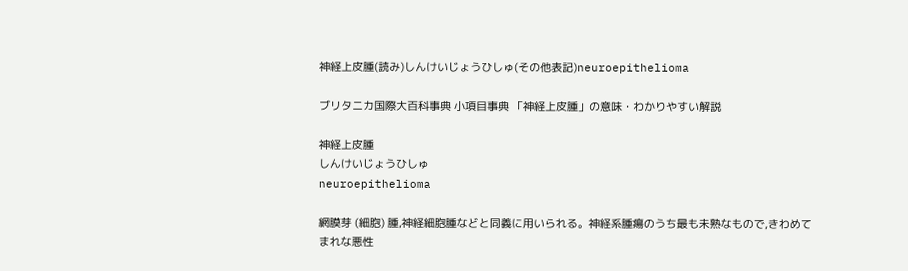神経上皮腫(読み)しんけいじょうひしゅ(その他表記)neuroepithelioma

ブリタニカ国際大百科事典 小項目事典 「神経上皮腫」の意味・わかりやすい解説

神経上皮腫
しんけいじょうひしゅ
neuroepithelioma

網膜芽 (細胞) 腫,神経細胞腫などと同義に用いられる。神経系腫瘍のうち最も未熟なもので,きわめてまれな悪性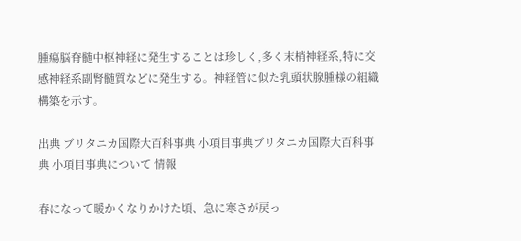腫瘍脳脊髄中枢神経に発生することは珍しく,多く末梢神経系,特に交感神経系副腎髄質などに発生する。神経管に似た乳頭状腺腫様の組織構築を示す。

出典 ブリタニカ国際大百科事典 小項目事典ブリタニカ国際大百科事典 小項目事典について 情報

春になって暖かくなりかけた頃、急に寒さが戻っ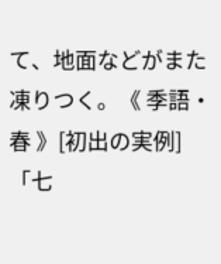て、地面などがまた凍りつく。《 季語・春 》[初出の実例]「七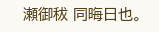瀬御秡 同晦日也。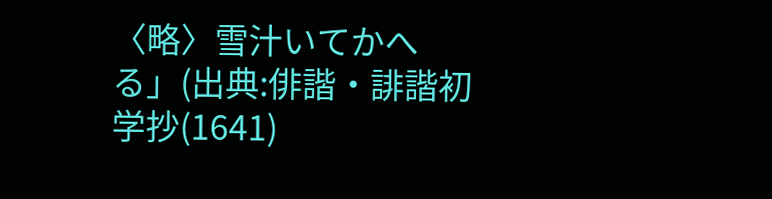〈略〉雪汁いてかへる」(出典:俳諧・誹諧初学抄(1641)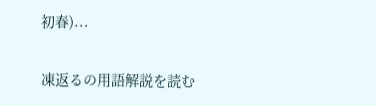初春)...

凍返るの用語解説を読む